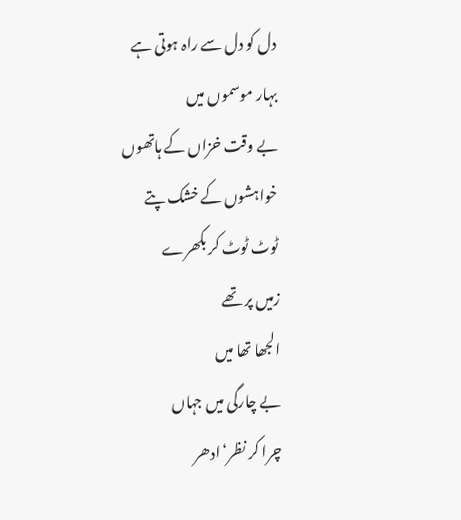دل کو دل سے راہ ہوتی ہے
بہار موسموں میں
بے وقت خزاں کے ہاتھوں
خواہشوں کے خشک پتے
ٹوٹ ٹوٹ کر بکھرے
زمیں پر تھے
الجھا تھا میں
بے چارگی میں جہاں
چرا کر نظر‘ادھر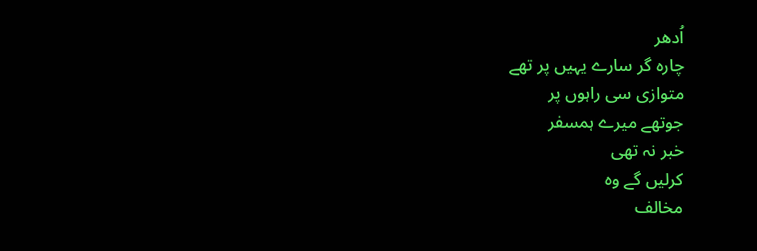اُدھر
چارہ گر سارے یہیں پر تھے
متوازی سی راہوں پر
جوتھے میرے ہمسفر
خبر نہ تھی
کرلیں گے وہ
مخالف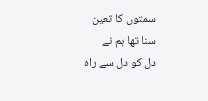سمتوں کا تعین
سنا تھا ہم نے
دل کو دل سے راہ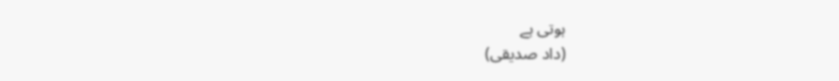ہوتی ہے
(داد صدیقی)